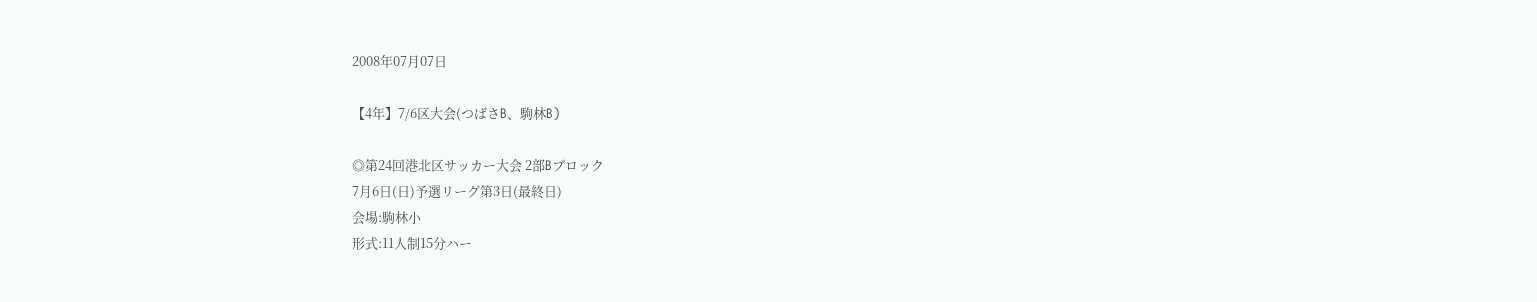2008年07月07日

【4年】7/6区大会(つばさB、駒林B)

◎第24回港北区サッカー大会 2部Bブロック
7月6日(日)予選リーグ第3日(最終日)
会場:駒林小
形式:11人制15分ハー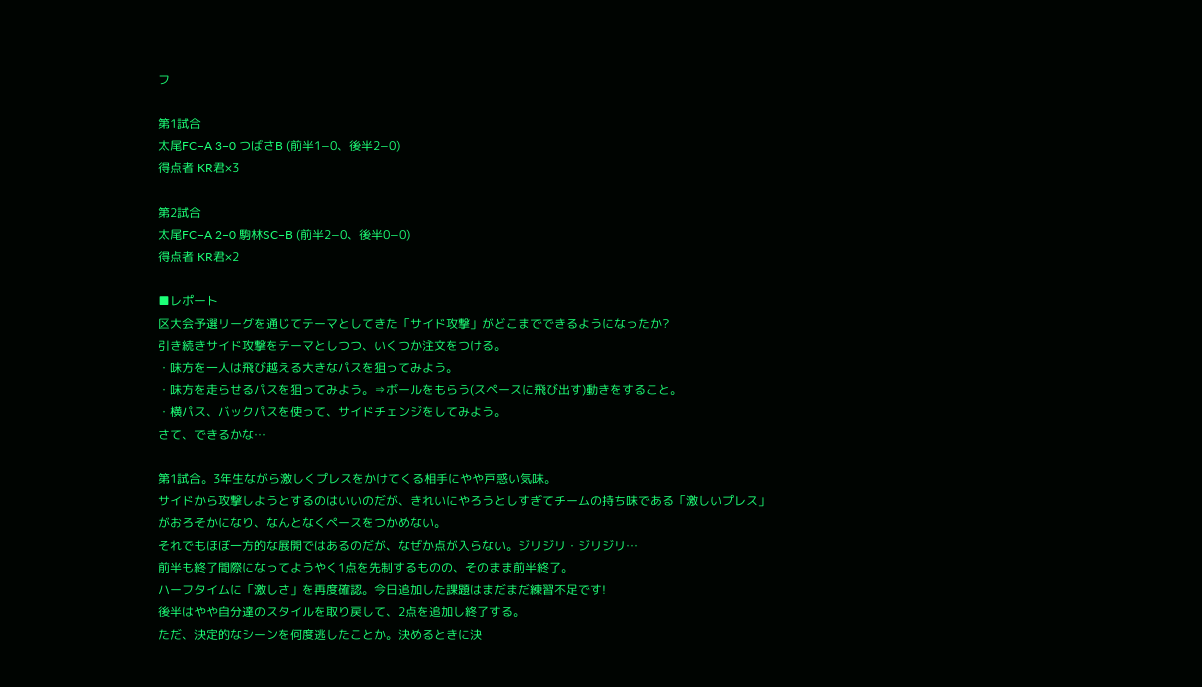フ

第1試合
太尾FC−A 3−0 つばさB (前半1−0、後半2−0)
得点者 KR君×3

第2試合
太尾FC−A 2−0 駒林SC−B (前半2−0、後半0−0)
得点者 KR君×2

■レポート
区大会予選リーグを通じてテーマとしてきた「サイド攻撃」がどこまでできるようになったか?
引き続きサイド攻撃をテーマとしつつ、いくつか注文をつける。
・味方を一人は飛び越える大きなパスを狙ってみよう。
・味方を走らせるパスを狙ってみよう。⇒ボールをもらう(スペースに飛び出す)動きをすること。
・横パス、バックパスを使って、サイドチェンジをしてみよう。
さて、できるかな…

第1試合。3年生ながら激しくプレスをかけてくる相手にやや戸惑い気味。
サイドから攻撃しようとするのはいいのだが、きれいにやろうとしすぎてチームの持ち味である「激しいプレス」
がおろそかになり、なんとなくペースをつかめない。
それでもほぼ一方的な展開ではあるのだが、なぜか点が入らない。ジリジリ・ジリジリ…
前半も終了間際になってようやく1点を先制するものの、そのまま前半終了。
ハーフタイムに「激しさ」を再度確認。今日追加した課題はまだまだ練習不足です!
後半はやや自分達のスタイルを取り戻して、2点を追加し終了する。
ただ、決定的なシーンを何度逃したことか。決めるときに決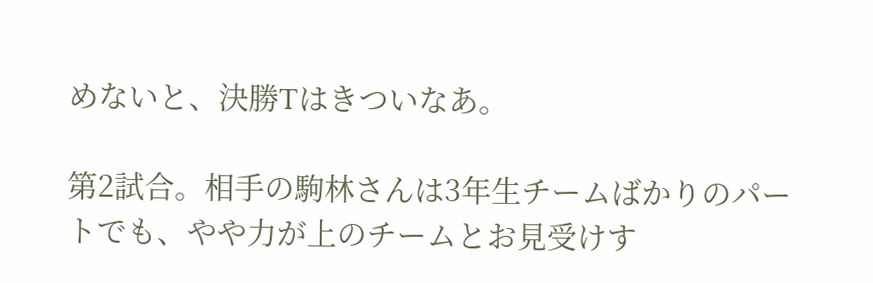めないと、決勝Tはきついなあ。

第2試合。相手の駒林さんは3年生チームばかりのパートでも、やや力が上のチームとお見受けす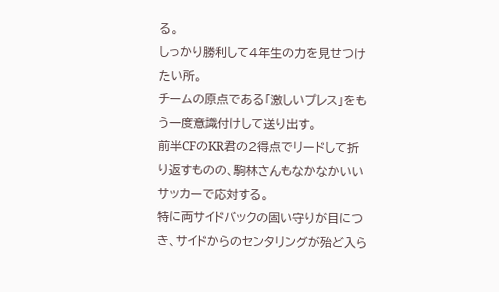る。
しっかり勝利して4年生の力を見せつけたい所。
チームの原点である「激しいプレス」をもう一度意識付けして送り出す。
前半CFのKR君の2得点でリードして折り返すものの、駒林さんもなかなかいいサッカーで応対する。
特に両サイドバックの固い守りが目につき、サイドからのセンタリングが殆ど入ら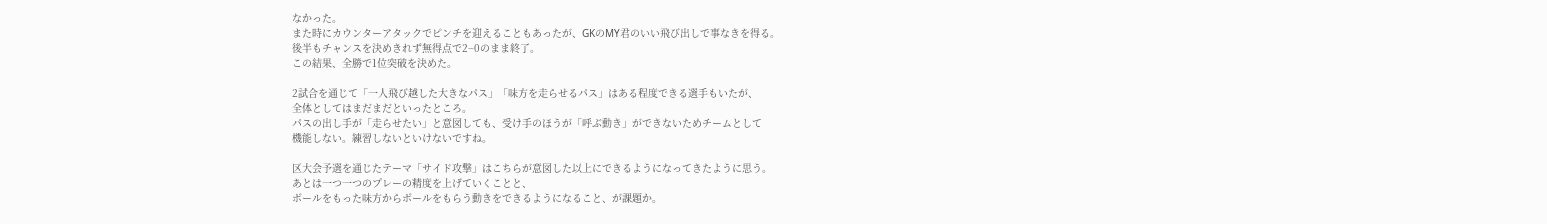なかった。
また時にカウンターアタックでピンチを迎えることもあったが、GKのMY君のいい飛び出しで事なきを得る。
後半もチャンスを決めきれず無得点で2−0のまま終了。
この結果、全勝で1位突破を決めた。

2試合を通じて「一人飛び越した大きなパス」「味方を走らせるパス」はある程度できる選手もいたが、
全体としてはまだまだといったところ。
パスの出し手が「走らせたい」と意図しても、受け手のほうが「呼ぶ動き」ができないためチームとして
機能しない。練習しないといけないですね。

区大会予選を通じたテーマ「サイド攻撃」はこちらが意図した以上にできるようになってきたように思う。
あとは一つ一つのプレーの精度を上げていくことと、
ボールをもった味方からボールをもらう動きをできるようになること、が課題か。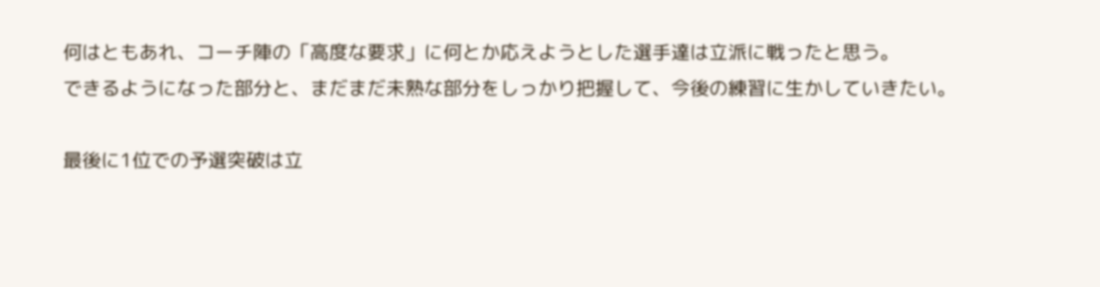何はともあれ、コーチ陣の「高度な要求」に何とか応えようとした選手達は立派に戦ったと思う。
できるようになった部分と、まだまだ未熟な部分をしっかり把握して、今後の練習に生かしていきたい。

最後に1位での予選突破は立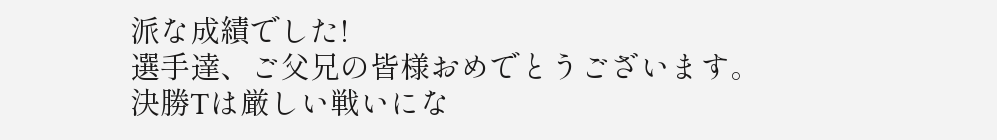派な成績でした!
選手達、ご父兄の皆様おめでとうございます。
決勝Tは厳しい戦いにな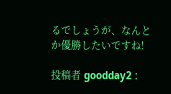るでしょうが、なんとか優勝したいですね!

投稿者 goodday2 :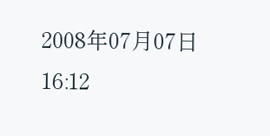2008年07月07日 16:12